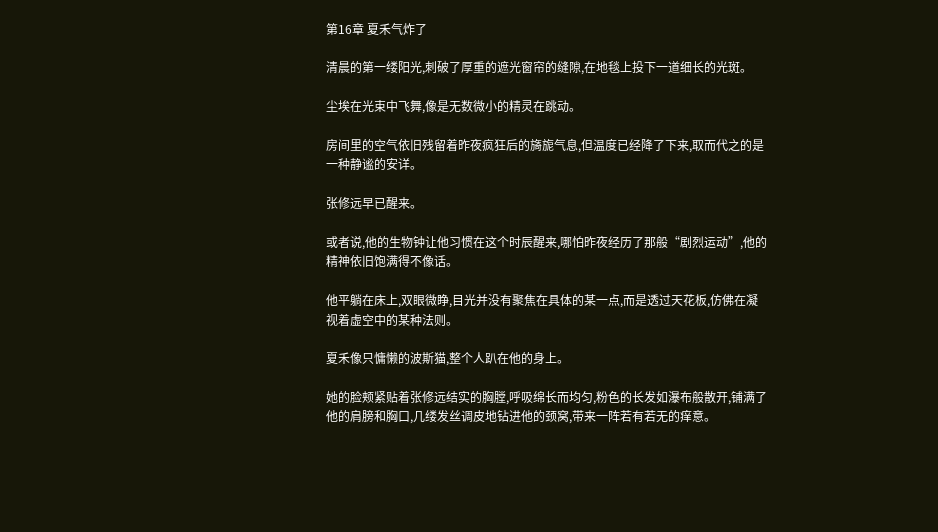第16章 夏禾气炸了

清晨的第一缕阳光,刺破了厚重的遮光窗帘的缝隙,在地毯上投下一道细长的光斑。

尘埃在光束中飞舞,像是无数微小的精灵在跳动。

房间里的空气依旧残留着昨夜疯狂后的旖旎气息,但温度已经降了下来,取而代之的是一种静谧的安详。

张修远早已醒来。

或者说,他的生物钟让他习惯在这个时辰醒来,哪怕昨夜经历了那般“剧烈运动”,他的精神依旧饱满得不像话。

他平躺在床上,双眼微睁,目光并没有聚焦在具体的某一点,而是透过天花板,仿佛在凝视着虚空中的某种法则。

夏禾像只慵懒的波斯猫,整个人趴在他的身上。

她的脸颊紧贴着张修远结实的胸膛,呼吸绵长而均匀,粉色的长发如瀑布般散开,铺满了他的肩膀和胸口,几缕发丝调皮地钻进他的颈窝,带来一阵若有若无的痒意。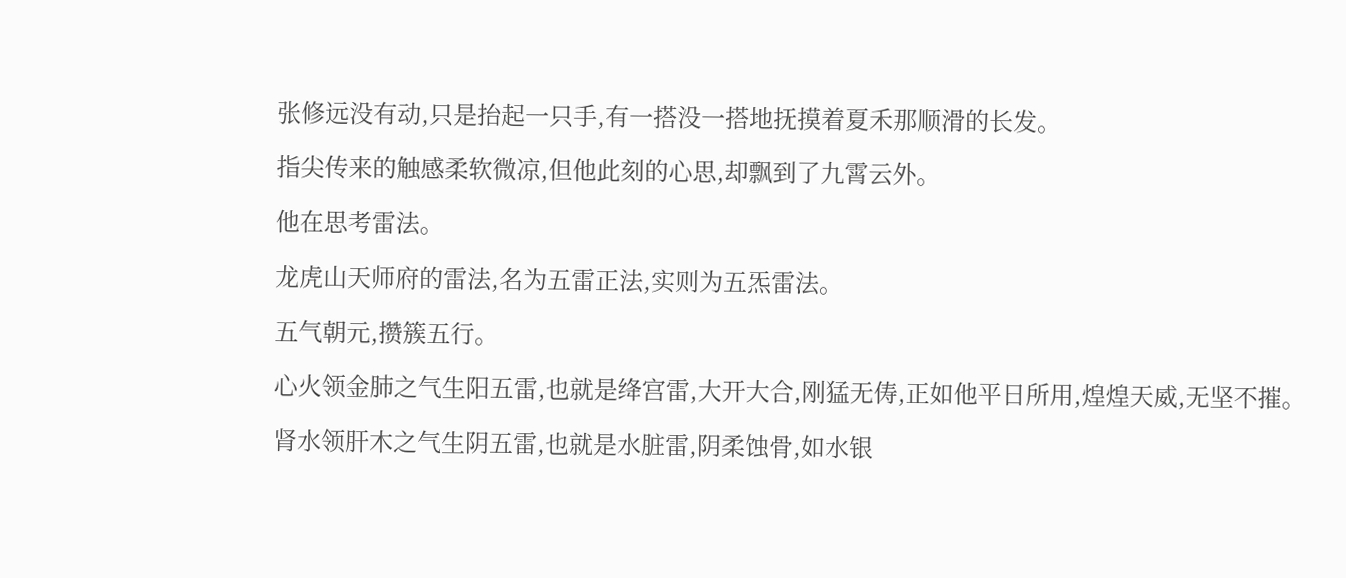张修远没有动,只是抬起一只手,有一搭没一搭地抚摸着夏禾那顺滑的长发。

指尖传来的触感柔软微凉,但他此刻的心思,却飘到了九霄云外。

他在思考雷法。

龙虎山天师府的雷法,名为五雷正法,实则为五炁雷法。

五气朝元,攒簇五行。

心火领金肺之气生阳五雷,也就是绛宫雷,大开大合,刚猛无俦,正如他平日所用,煌煌天威,无坚不摧。

肾水领肝木之气生阴五雷,也就是水脏雷,阴柔蚀骨,如水银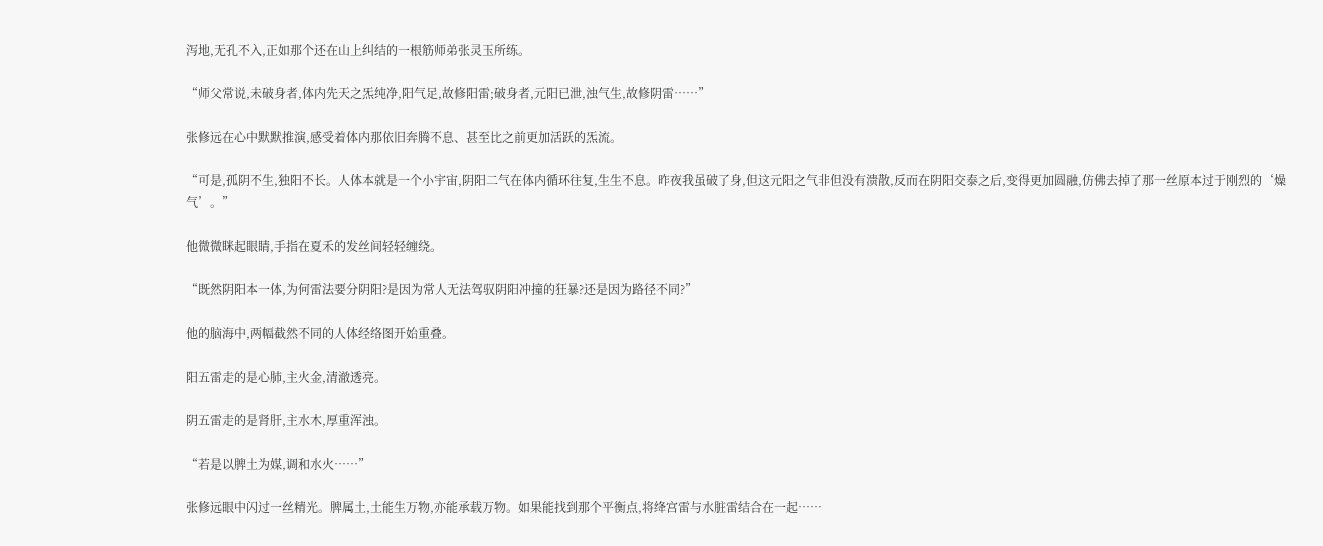泻地,无孔不入,正如那个还在山上纠结的一根筋师弟张灵玉所练。

“师父常说,未破身者,体内先天之炁纯净,阳气足,故修阳雷;破身者,元阳已泄,浊气生,故修阴雷……”

张修远在心中默默推演,感受着体内那依旧奔腾不息、甚至比之前更加活跃的炁流。

“可是,孤阴不生,独阳不长。人体本就是一个小宇宙,阴阳二气在体内循环往复,生生不息。昨夜我虽破了身,但这元阳之气非但没有溃散,反而在阴阳交泰之后,变得更加圆融,仿佛去掉了那一丝原本过于刚烈的‘燥气’。”

他微微眯起眼睛,手指在夏禾的发丝间轻轻缠绕。

“既然阴阳本一体,为何雷法要分阴阳?是因为常人无法驾驭阴阳冲撞的狂暴?还是因为路径不同?”

他的脑海中,两幅截然不同的人体经络图开始重叠。

阳五雷走的是心肺,主火金,清澈透亮。

阴五雷走的是肾肝,主水木,厚重浑浊。

“若是以脾土为媒,调和水火……”

张修远眼中闪过一丝精光。脾属土,土能生万物,亦能承载万物。如果能找到那个平衡点,将绛宫雷与水脏雷结合在一起……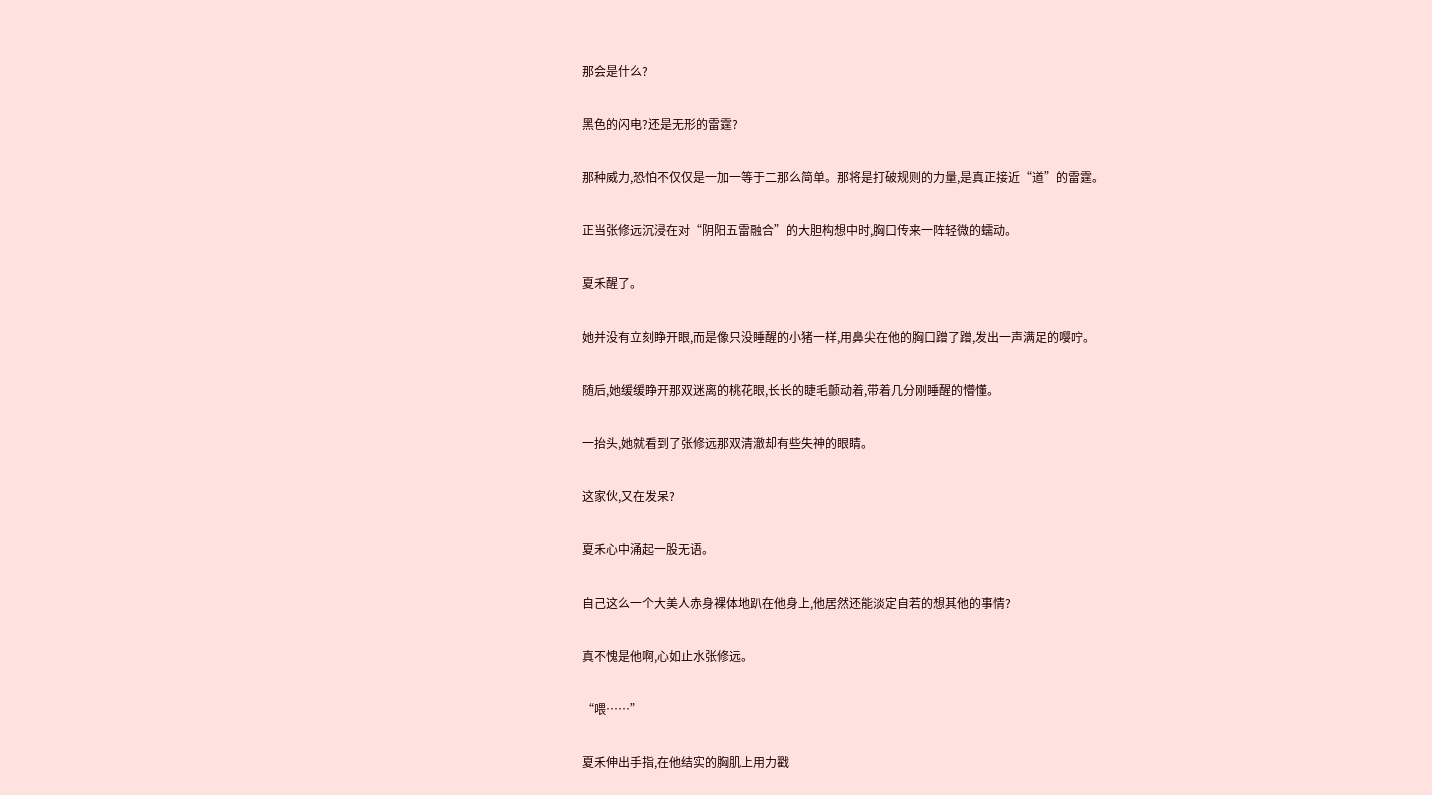那会是什么?

黑色的闪电?还是无形的雷霆?

那种威力,恐怕不仅仅是一加一等于二那么简单。那将是打破规则的力量,是真正接近“道”的雷霆。

正当张修远沉浸在对“阴阳五雷融合”的大胆构想中时,胸口传来一阵轻微的蠕动。

夏禾醒了。

她并没有立刻睁开眼,而是像只没睡醒的小猪一样,用鼻尖在他的胸口蹭了蹭,发出一声满足的嘤咛。

随后,她缓缓睁开那双迷离的桃花眼,长长的睫毛颤动着,带着几分刚睡醒的懵懂。

一抬头,她就看到了张修远那双清澈却有些失神的眼睛。

这家伙,又在发呆?

夏禾心中涌起一股无语。

自己这么一个大美人赤身裸体地趴在他身上,他居然还能淡定自若的想其他的事情?

真不愧是他啊,心如止水张修远。

“喂……”

夏禾伸出手指,在他结实的胸肌上用力戳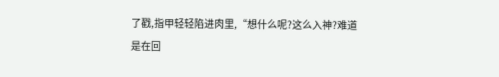了戳,指甲轻轻陷进肉里,“想什么呢?这么入神?难道是在回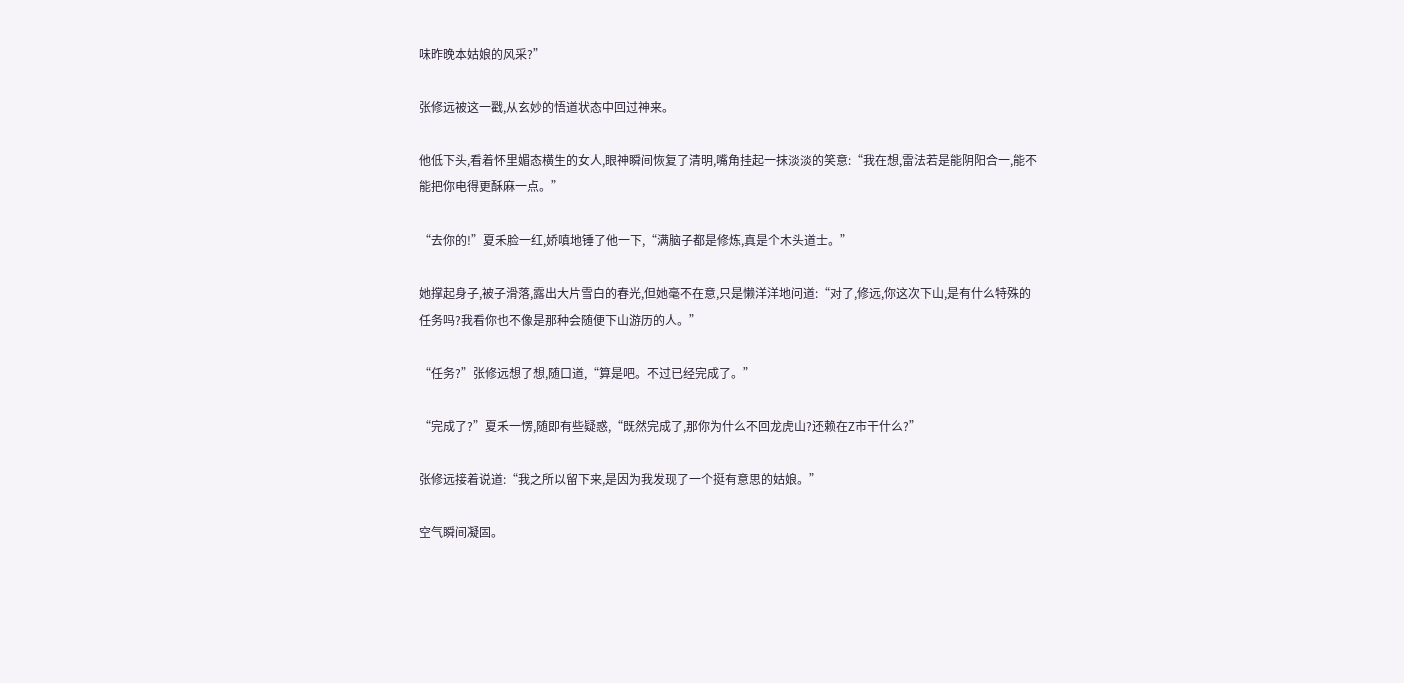味昨晚本姑娘的风采?”

张修远被这一戳,从玄妙的悟道状态中回过神来。

他低下头,看着怀里媚态横生的女人,眼神瞬间恢复了清明,嘴角挂起一抹淡淡的笑意:“我在想,雷法若是能阴阳合一,能不能把你电得更酥麻一点。”

“去你的!”夏禾脸一红,娇嗔地锤了他一下,“满脑子都是修炼,真是个木头道士。”

她撑起身子,被子滑落,露出大片雪白的春光,但她毫不在意,只是懒洋洋地问道:“对了,修远,你这次下山,是有什么特殊的任务吗?我看你也不像是那种会随便下山游历的人。”

“任务?”张修远想了想,随口道,“算是吧。不过已经完成了。”

“完成了?”夏禾一愣,随即有些疑惑,“既然完成了,那你为什么不回龙虎山?还赖在Z市干什么?”

张修远接着说道:“我之所以留下来,是因为我发现了一个挺有意思的姑娘。”

空气瞬间凝固。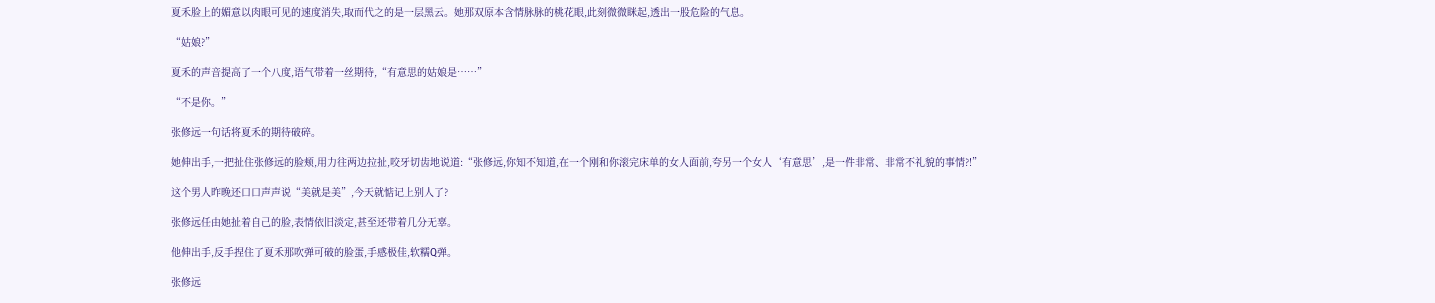夏禾脸上的媚意以肉眼可见的速度消失,取而代之的是一层黑云。她那双原本含情脉脉的桃花眼,此刻微微眯起,透出一股危险的气息。

“姑娘?”

夏禾的声音提高了一个八度,语气带着一丝期待,“有意思的姑娘是……”

“不是你。”

张修远一句话将夏禾的期待破碎。

她伸出手,一把扯住张修远的脸颊,用力往两边拉扯,咬牙切齿地说道:“张修远,你知不知道,在一个刚和你滚完床单的女人面前,夸另一个女人‘有意思’,是一件非常、非常不礼貌的事情?!”

这个男人昨晚还口口声声说“美就是美”,今天就惦记上别人了?

张修远任由她扯着自己的脸,表情依旧淡定,甚至还带着几分无辜。

他伸出手,反手捏住了夏禾那吹弹可破的脸蛋,手感极佳,软糯Q弹。

张修远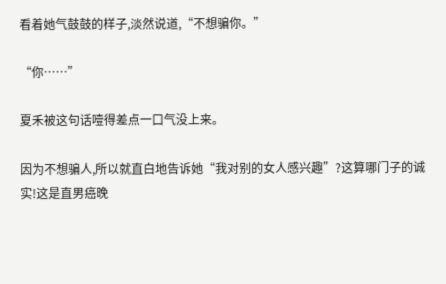看着她气鼓鼓的样子,淡然说道,“不想骗你。”

“你……”

夏禾被这句话噎得差点一口气没上来。

因为不想骗人,所以就直白地告诉她“我对别的女人感兴趣”?这算哪门子的诚实!这是直男癌晚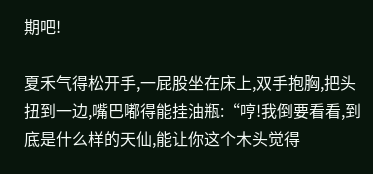期吧!

夏禾气得松开手,一屁股坐在床上,双手抱胸,把头扭到一边,嘴巴嘟得能挂油瓶:“哼!我倒要看看,到底是什么样的天仙,能让你这个木头觉得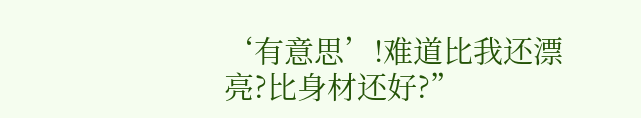‘有意思’!难道比我还漂亮?比身材还好?”